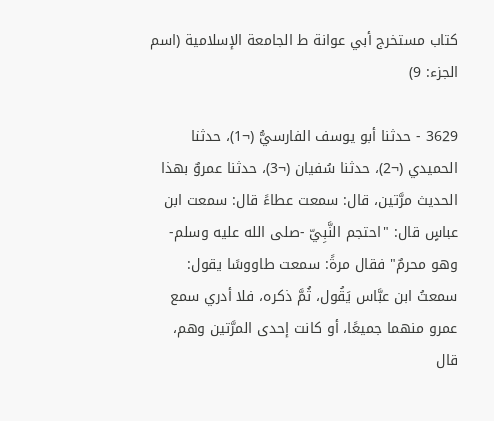كتاب مستخرج أبي عوانة ط الجامعة الإسلامية (اسم الجزء: 9)

3629 - حدثنا أبو يوسف الفارسيُّ (¬1)، حدثنا الحميدي (¬2)، حدثنا سُفيان (¬3)، حدثنا عمروٌ بهذا الحديث مرَّتين، قال: سمعت عطاءً قال: سمعت ابن عباسٍ قال: "احتجم النَّبِيّ -صلى الله عليه وسلم- وهو محرمٌ" فقال مرةً: سمعت طاووسًا يقول: سمعتُ ابن عبَّاس يَقُول، ثُمَّ ذكره، فلا أدري سمع عمرو منهما جميعًا، أو كانت إحدى المرَّتين وهم، قال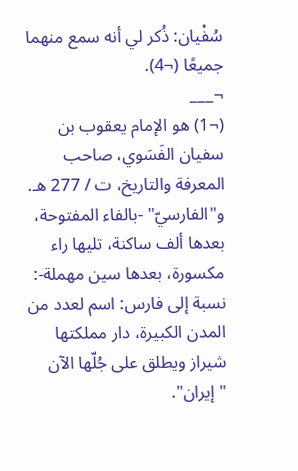سُفْيان: ذُكر لي أنه سمع منهما جميعًا (¬4).
¬___
(¬1) هو الإمام يعقوب بن سفيان الفَسَوي، صاحب المعرفة والتاريخ، ت / 277 هـ.
و"الفارسيّ" -بالفاء المفتوحة، بعدها ألف ساكنة، تليها راء مكسورة، بعدها سين مهملة-: نسبة إلى فارس: اسم لعدد من المدن الكبيرة، دار مملكتها شيراز ويطلق على جُلّها الآن "إيران".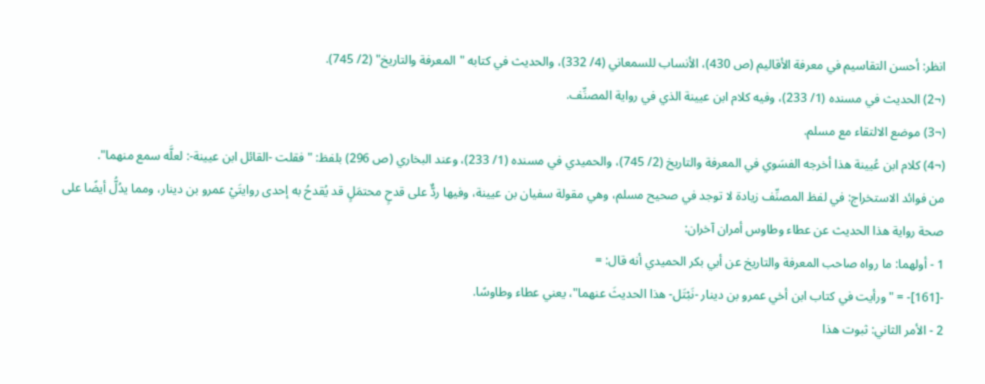انظر: أحسن التقاسيم في معرفة الأقاليم (ص 430)، الأنساب للسمعاني (4/ 332)، والحديث في كتابه "المعرفة والتاريخ" (2/ 745).
(¬2) الحديث في مسنده (1/ 233)، وفيه كلام ابن عيينة الذي في رواية المصنِّف.
(¬3) موضع الالتقاء مع مسلم.
(¬4) كلام ابن عُيينة هذا أخرجه الفسَوي في المعرفة والتاريخ (2/ 745)، والحميدي في مسنده (1/ 233)، وعند البخاري (ص 296) بلفظ: "فقلت -القائل ابن عيينة-: لعلَّه سمع منهما".
من فوائد الاستخراج: في لفظ المصنِّف زيادة لا توجد في صحيح مسلم، وهي مقولة سفيان بن عيينة، وفيها ردٌّ على قدحٍ محتمَلٍ قد يُقدحُ به إحدى روايتَيْ عمرو بن دينار، ومما يدُلُّ أيضًا على صحة رواية هذا الحديث عن عطاء وطاوس أمران آخران:
1 - أولهما: ما رواه صاحب المعرفة والتاريخ عن أبي بكر الحميدي أنه قال: =
-[161]- = "ورأيت في كتاب ابن أخي عمرو بن دينار -نَبْتَل- هذا الحديثَ عنهما"، يعني عطاء وطاوسًا.
2 - الأمر الثاني: ثبوت هذا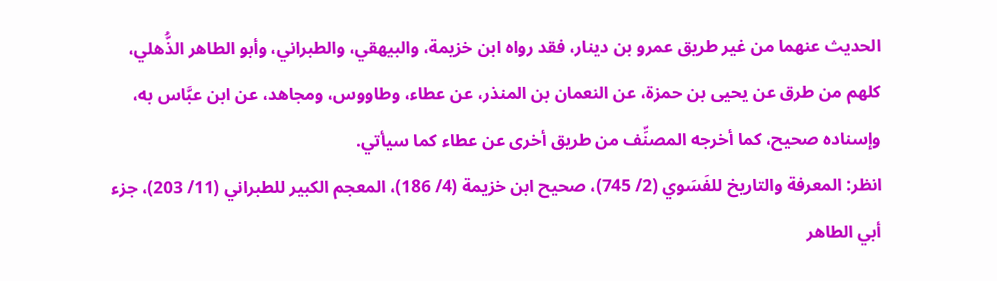الحديث عنهما من غير طريق عمرو بن دينار، فقد رواه ابن خزيمة، والبيهقي، والطبراني، وأبو الطاهر الذُّهلي، كلهم من طرق عن يحيى بن حمزة، عن النعمان بن المنذر، عن عطاء، وطاووس، ومجاهد، عن ابن عبَّاس به، وإسناده صحيح، كما أخرجه المصنِّف من طريق أخرى عن عطاء كما سيأتي.
انظر: المعرفة والتاريخ للفَسَوي (2/ 745)، صحيح ابن خزيمة (4/ 186)، المعجم الكبير للطبراني (11/ 203)، جزء أبي الطاهر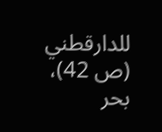للدارقطني (ص 42)، بحر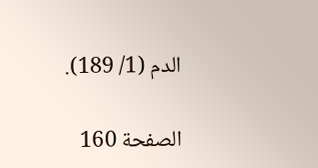الدم (1/ 189).

الصفحة 160